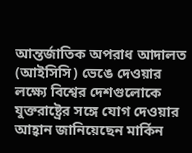আন্তর্জাতিক অপরাধ আদালত (আইসিসি) ভেঙে দেওয়ার লক্ষ্যে বিশ্বের দেশগুলোকে যুক্তরাষ্ট্রের সঙ্গে যোগ দেওয়ার আহ্বান জানিয়েছেন মার্কিন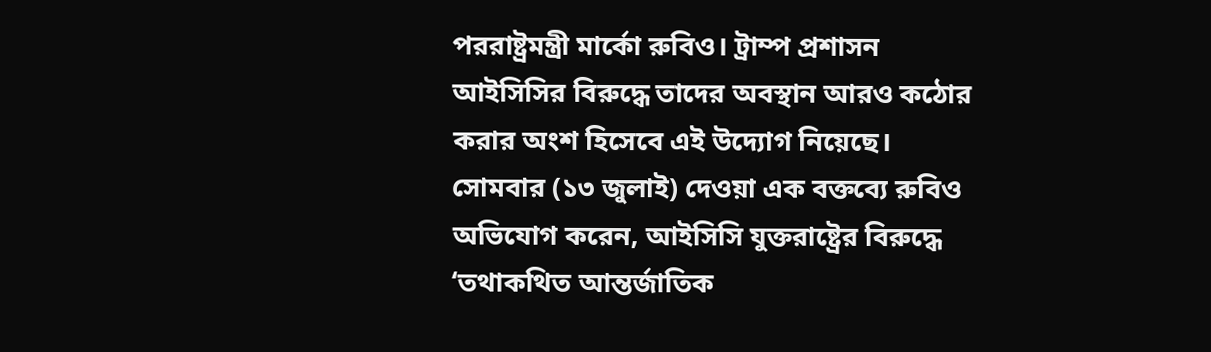পররাষ্ট্রমন্ত্রী মার্কো রুবিও। ট্রাম্প প্রশাসন আইসিসির বিরুদ্ধে তাদের অবস্থান আরও কঠোর করার অংশ হিসেবে এই উদ্যোগ নিয়েছে।
সোমবার (১৩ জুলাই) দেওয়া এক বক্তব্যে রুবিও অভিযোগ করেন, আইসিসি যুক্তরাষ্ট্রের বিরুদ্ধে ‘তথাকথিত আন্তর্জাতিক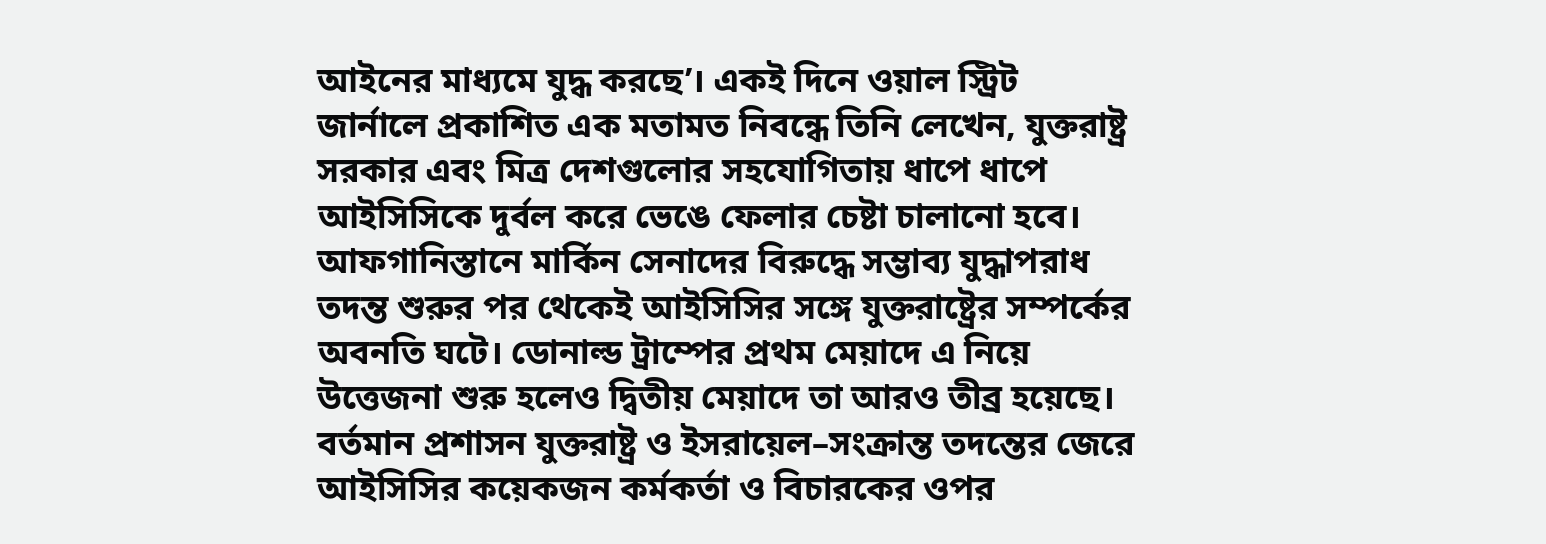আইনের মাধ্যমে যুদ্ধ করছে’। একই দিনে ওয়াল স্ট্রিট জার্নালে প্রকাশিত এক মতামত নিবন্ধে তিনি লেখেন, যুক্তরাষ্ট্র সরকার এবং মিত্র দেশগুলোর সহযোগিতায় ধাপে ধাপে আইসিসিকে দুর্বল করে ভেঙে ফেলার চেষ্টা চালানো হবে।
আফগানিস্তানে মার্কিন সেনাদের বিরুদ্ধে সম্ভাব্য যুদ্ধাপরাধ তদন্ত শুরুর পর থেকেই আইসিসির সঙ্গে যুক্তরাষ্ট্রের সম্পর্কের অবনতি ঘটে। ডোনাল্ড ট্রাম্পের প্রথম মেয়াদে এ নিয়ে উত্তেজনা শুরু হলেও দ্বিতীয় মেয়াদে তা আরও তীব্র হয়েছে।
বর্তমান প্রশাসন যুক্তরাষ্ট্র ও ইসরায়েল–সংক্রান্ত তদন্তের জেরে আইসিসির কয়েকজন কর্মকর্তা ও বিচারকের ওপর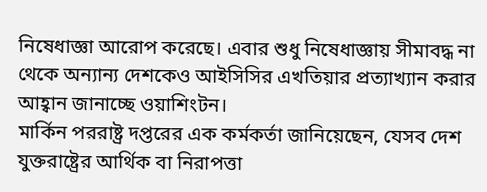নিষেধাজ্ঞা আরোপ করেছে। এবার শুধু নিষেধাজ্ঞায় সীমাবদ্ধ না থেকে অন্যান্য দেশকেও আইসিসির এখতিয়ার প্রত্যাখ্যান করার আহ্বান জানাচ্ছে ওয়াশিংটন।
মার্কিন পররাষ্ট্র দপ্তরের এক কর্মকর্তা জানিয়েছেন, যেসব দেশ যুক্তরাষ্ট্রের আর্থিক বা নিরাপত্তা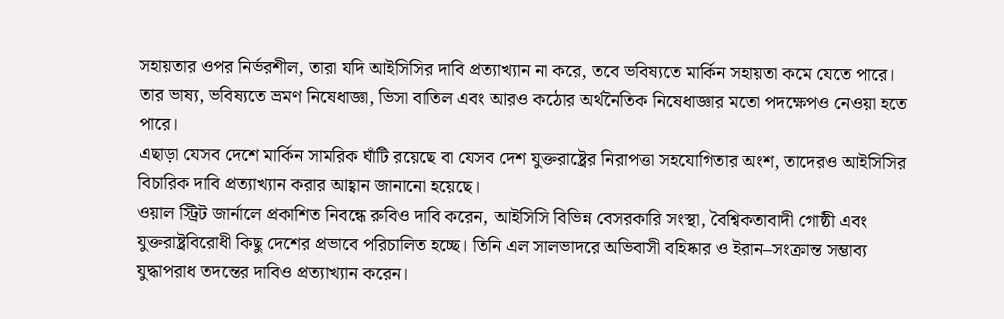সহায়তার ওপর নির্ভরশীল, তারা যদি আইসিসির দাবি প্রত্যাখ্যান না করে, তবে ভবিষ্যতে মার্কিন সহায়তা কমে যেতে পারে।
তার ভাষ্য, ভবিষ্যতে ভ্রমণ নিষেধাজ্ঞা, ভিসা বাতিল এবং আরও কঠোর অর্থনৈতিক নিষেধাজ্ঞার মতো পদক্ষেপও নেওয়া হতে পারে।
এছাড়া যেসব দেশে মার্কিন সামরিক ঘাঁটি রয়েছে বা যেসব দেশ যুক্তরাষ্ট্রের নিরাপত্তা সহযোগিতার অংশ, তাদেরও আইসিসির বিচারিক দাবি প্রত্যাখ্যান করার আহ্বান জানানো হয়েছে।
ওয়াল স্ট্রিট জার্নালে প্রকাশিত নিবন্ধে রুবিও দাবি করেন, আইসিসি বিভিন্ন বেসরকারি সংস্থা, বৈশ্বিকতাবাদী গোষ্ঠী এবং যুক্তরাষ্ট্রবিরোধী কিছু দেশের প্রভাবে পরিচালিত হচ্ছে। তিনি এল সালভাদরে অভিবাসী বহিষ্কার ও ইরান–সংক্রান্ত সম্ভাব্য যুদ্ধাপরাধ তদন্তের দাবিও প্রত্যাখ্যান করেন।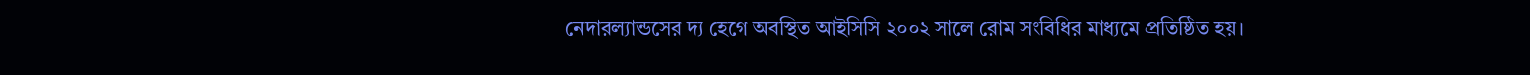নেদারল্যান্ডসের দ্য হেগে অবস্থিত আইসিসি ২০০২ সালে রোম সংবিধির মাধ্যমে প্রতিষ্ঠিত হয়।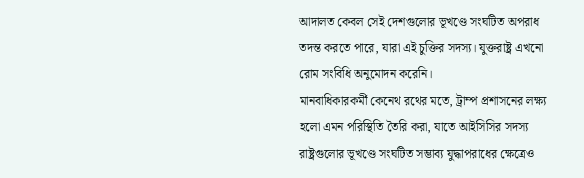আদালত কেবল সেই দেশগুলোর ভূখণ্ডে সংঘটিত অপরাধ তদন্ত করতে পারে, যারা এই চুক্তির সদস্য। যুক্তরাষ্ট্র এখনো রোম সংবিধি অনুমোদন করেনি।
মানবাধিকারকর্মী কেনেথ রথের মতে, ট্রাম্প প্রশাসনের লক্ষ্য হলো এমন পরিস্থিতি তৈরি করা, যাতে আইসিসির সদস্য রাষ্ট্রগুলোর ভূখণ্ডে সংঘটিত সম্ভাব্য যুদ্ধাপরাধের ক্ষেত্রেও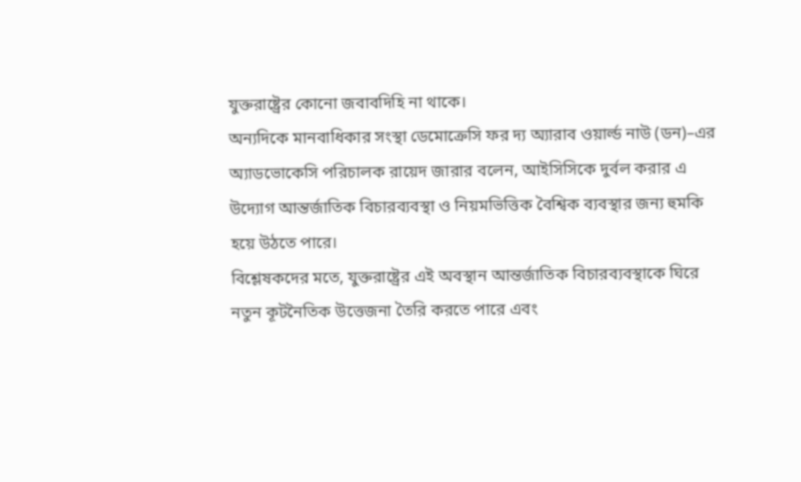যুক্তরাষ্ট্রের কোনো জবাবদিহি না থাকে।
অন্যদিকে মানবাধিকার সংস্থা ডেমোক্রেসি ফর দ্য অ্যারাব ওয়ার্ল্ড নাউ (ডন)–এর অ্যাডভোকেসি পরিচালক রায়েদ জারার বলেন, আইসিসিকে দুর্বল করার এ উদ্যোগ আন্তর্জাতিক বিচারব্যবস্থা ও নিয়মভিত্তিক বৈশ্বিক ব্যবস্থার জন্য হুমকি হয়ে উঠতে পারে।
বিশ্লেষকদের মতে, যুক্তরাষ্ট্রের এই অবস্থান আন্তর্জাতিক বিচারব্যবস্থাকে ঘিরে নতুন কূটনৈতিক উত্তেজনা তৈরি করতে পারে এবং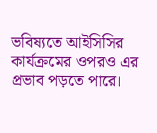ভবিষ্যতে আইসিসির কার্যক্রমের ওপরও এর প্রভাব পড়তে পারে।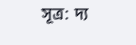সূত্র: দ্য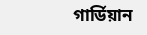গার্ডিয়ান